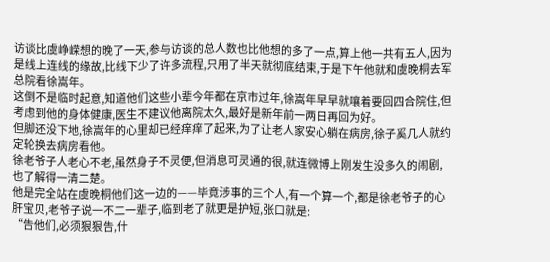访谈比虞峥嵘想的晚了一天,参与访谈的总人数也比他想的多了一点,算上他一共有五人,因为是线上连线的缘故,比线下少了许多流程,只用了半天就彻底结束,于是下午他就和虞晚桐去军总院看徐嵩年。
这倒不是临时起意,知道他们这些小辈今年都在京市过年,徐嵩年早早就嚷着要回四合院住,但考虑到他的身体健康,医生不建议他离院太久,最好是新年前一两日再回为好。
但脚还没下地,徐嵩年的心里却已经痒痒了起来,为了让老人家安心躺在病房,徐子奚几人就约定轮换去病房看他。
徐老爷子人老心不老,虽然身子不灵便,但消息可灵通的很,就连微博上刚发生没多久的闹剧,也了解得一清二楚。
他是完全站在虞晚桐他们这一边的——毕竟涉事的三个人,有一个算一个,都是徐老爷子的心肝宝贝,老爷子说一不二一辈子,临到老了就更是护短,张口就是:
“告他们,必须狠狠告,什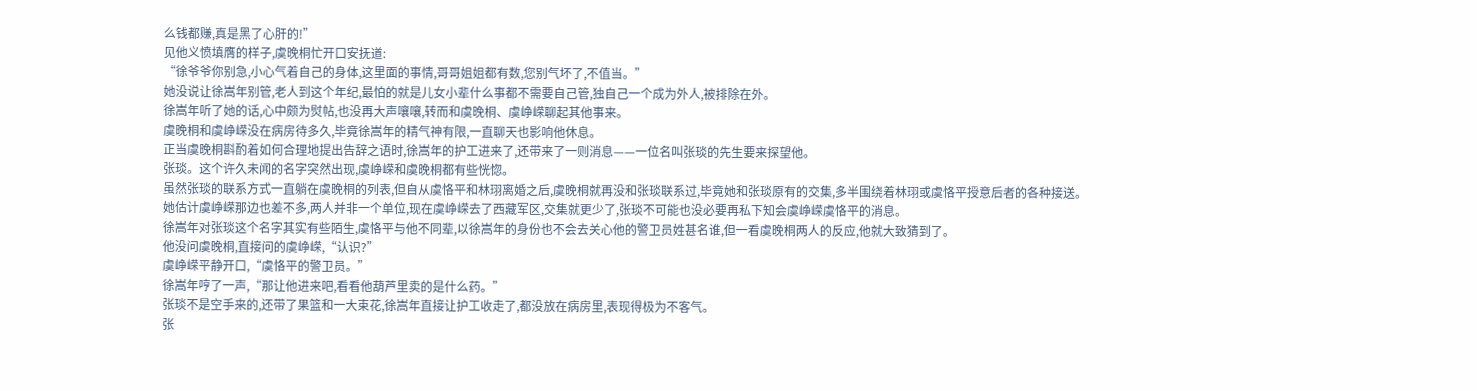么钱都赚,真是黑了心肝的!”
见他义愤填膺的样子,虞晚桐忙开口安抚道:
“徐爷爷你别急,小心气着自己的身体,这里面的事情,哥哥姐姐都有数,您别气坏了,不值当。”
她没说让徐嵩年别管,老人到这个年纪,最怕的就是儿女小辈什么事都不需要自己管,独自己一个成为外人,被排除在外。
徐嵩年听了她的话,心中颇为熨帖,也没再大声嚷嚷,转而和虞晚桐、虞峥嵘聊起其他事来。
虞晚桐和虞峥嵘没在病房待多久,毕竟徐嵩年的精气神有限,一直聊天也影响他休息。
正当虞晚桐斟酌着如何合理地提出告辞之语时,徐嵩年的护工进来了,还带来了一则消息——一位名叫张琰的先生要来探望他。
张琰。这个许久未闻的名字突然出现,虞峥嵘和虞晚桐都有些恍惚。
虽然张琰的联系方式一直躺在虞晚桐的列表,但自从虞恪平和林珝离婚之后,虞晚桐就再没和张琰联系过,毕竟她和张琰原有的交集,多半围绕着林珝或虞恪平授意后者的各种接送。
她估计虞峥嵘那边也差不多,两人并非一个单位,现在虞峥嵘去了西藏军区,交集就更少了,张琰不可能也没必要再私下知会虞峥嵘虞恪平的消息。
徐嵩年对张琰这个名字其实有些陌生,虞恪平与他不同辈,以徐嵩年的身份也不会去关心他的警卫员姓甚名谁,但一看虞晚桐两人的反应,他就大致猜到了。
他没问虞晚桐,直接问的虞峥嵘,“认识?”
虞峥嵘平静开口,“虞恪平的警卫员。”
徐嵩年哼了一声,“那让他进来吧,看看他葫芦里卖的是什么药。”
张琰不是空手来的,还带了果篮和一大束花,徐嵩年直接让护工收走了,都没放在病房里,表现得极为不客气。
张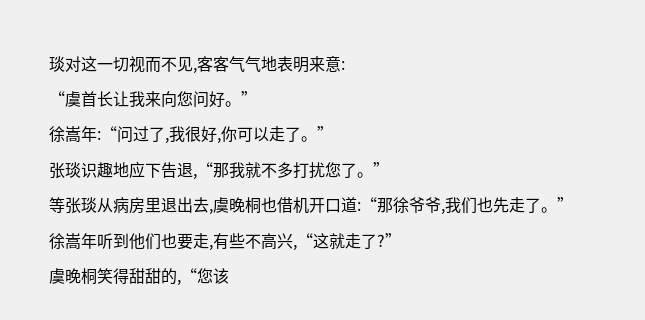琰对这一切视而不见,客客气气地表明来意:
“虞首长让我来向您问好。”
徐嵩年:“问过了,我很好,你可以走了。”
张琰识趣地应下告退,“那我就不多打扰您了。”
等张琰从病房里退出去,虞晚桐也借机开口道:“那徐爷爷,我们也先走了。”
徐嵩年听到他们也要走,有些不高兴,“这就走了?”
虞晚桐笑得甜甜的,“您该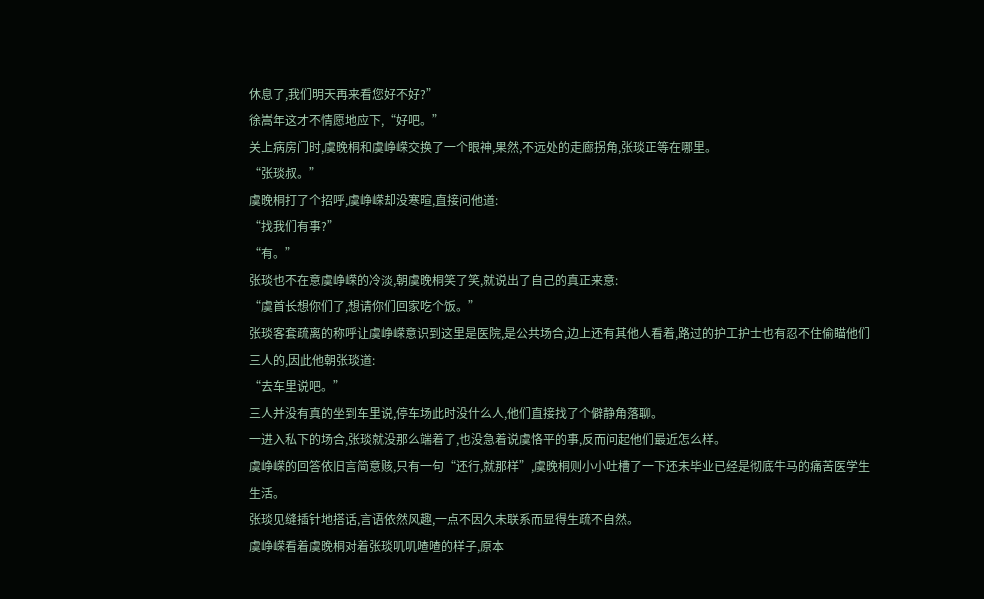休息了,我们明天再来看您好不好?”
徐嵩年这才不情愿地应下,“好吧。”
关上病房门时,虞晚桐和虞峥嵘交换了一个眼神,果然,不远处的走廊拐角,张琰正等在哪里。
“张琰叔。”
虞晚桐打了个招呼,虞峥嵘却没寒暄,直接问他道:
“找我们有事?”
“有。”
张琰也不在意虞峥嵘的冷淡,朝虞晚桐笑了笑,就说出了自己的真正来意:
“虞首长想你们了,想请你们回家吃个饭。”
张琰客套疏离的称呼让虞峥嵘意识到这里是医院,是公共场合,边上还有其他人看着,路过的护工护士也有忍不住偷瞄他们三人的,因此他朝张琰道:
“去车里说吧。”
三人并没有真的坐到车里说,停车场此时没什么人,他们直接找了个僻静角落聊。
一进入私下的场合,张琰就没那么端着了,也没急着说虞恪平的事,反而问起他们最近怎么样。
虞峥嵘的回答依旧言简意赅,只有一句“还行,就那样”,虞晚桐则小小吐槽了一下还未毕业已经是彻底牛马的痛苦医学生生活。
张琰见缝插针地搭话,言语依然风趣,一点不因久未联系而显得生疏不自然。
虞峥嵘看着虞晚桐对着张琰叽叽喳喳的样子,原本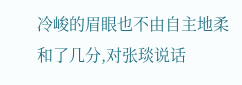冷峻的眉眼也不由自主地柔和了几分,对张琰说话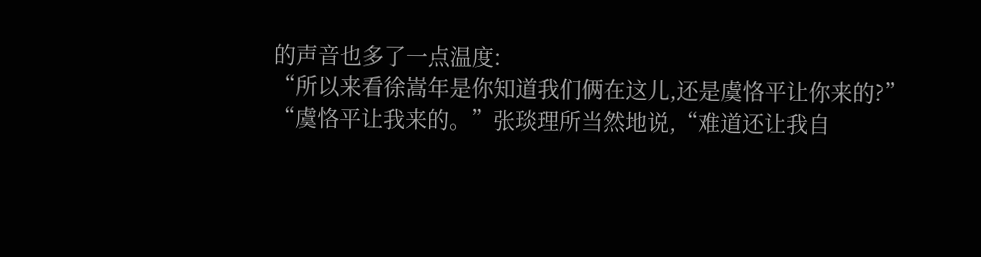的声音也多了一点温度:
“所以来看徐嵩年是你知道我们俩在这儿,还是虞恪平让你来的?”
“虞恪平让我来的。”张琰理所当然地说,“难道还让我自